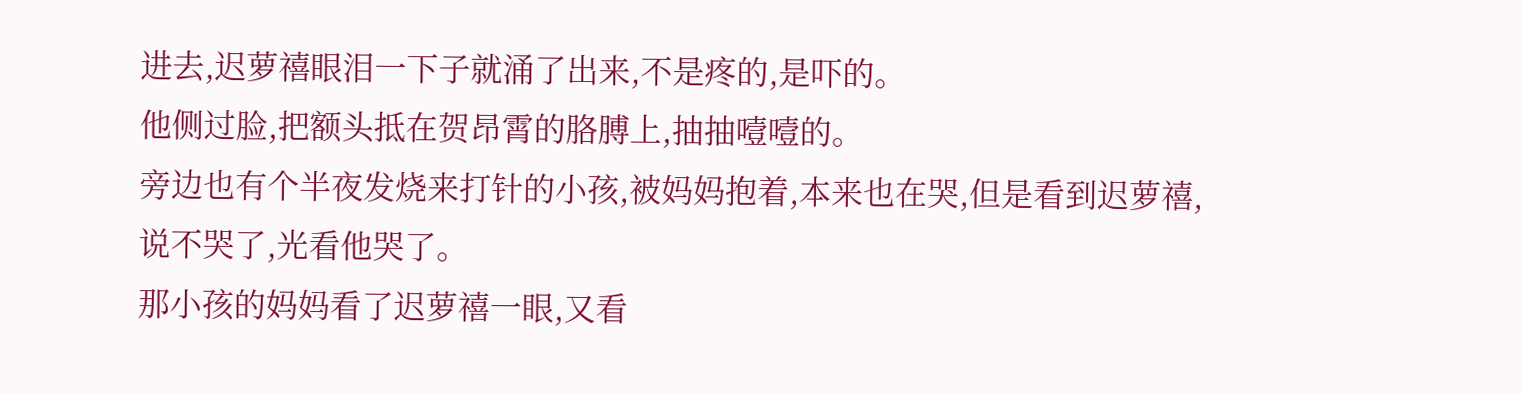进去,迟萝禧眼泪一下子就涌了出来,不是疼的,是吓的。
他侧过脸,把额头抵在贺昂霄的胳膊上,抽抽噎噎的。
旁边也有个半夜发烧来打针的小孩,被妈妈抱着,本来也在哭,但是看到迟萝禧,说不哭了,光看他哭了。
那小孩的妈妈看了迟萝禧一眼,又看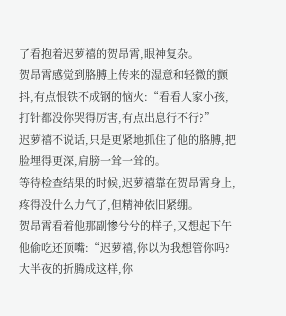了看抱着迟萝禧的贺昂霄,眼神复杂。
贺昂霄感觉到胳膊上传来的湿意和轻微的颤抖,有点恨铁不成钢的恼火:“看看人家小孩,打针都没你哭得厉害,有点出息行不行?”
迟萝禧不说话,只是更紧地抓住了他的胳膊,把脸埋得更深,肩膀一耸一耸的。
等待检查结果的时候,迟萝禧靠在贺昂霄身上,疼得没什么力气了,但精神依旧紧绷。
贺昂霄看着他那副惨兮兮的样子,又想起下午他偷吃还顶嘴:“迟萝禧,你以为我想管你吗?大半夜的折腾成这样,你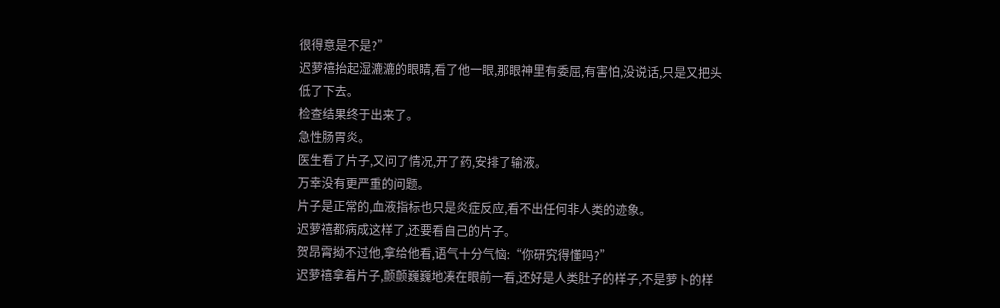很得意是不是?”
迟萝禧抬起湿漉漉的眼睛,看了他一眼,那眼神里有委屈,有害怕,没说话,只是又把头低了下去。
检查结果终于出来了。
急性肠胃炎。
医生看了片子,又问了情况,开了药,安排了输液。
万幸没有更严重的问题。
片子是正常的,血液指标也只是炎症反应,看不出任何非人类的迹象。
迟萝禧都病成这样了,还要看自己的片子。
贺昂霄拗不过他,拿给他看,语气十分气恼:“你研究得懂吗?”
迟萝禧拿着片子,颤颤巍巍地凑在眼前一看,还好是人类肚子的样子,不是萝卜的样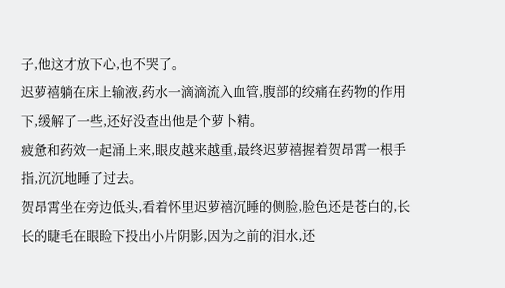子,他这才放下心,也不哭了。
迟萝禧躺在床上输液,药水一滴滴流入血管,腹部的绞痛在药物的作用下,缓解了一些,还好没查出他是个萝卜精。
疲惫和药效一起涌上来,眼皮越来越重,最终迟萝禧握着贺昂霄一根手指,沉沉地睡了过去。
贺昂霄坐在旁边低头,看着怀里迟萝禧沉睡的侧脸,脸色还是苍白的,长长的睫毛在眼睑下投出小片阴影,因为之前的泪水,还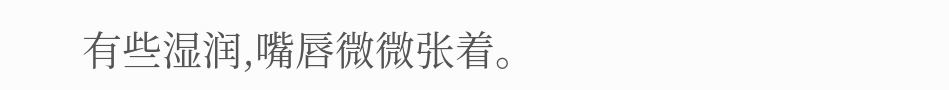有些湿润,嘴唇微微张着。